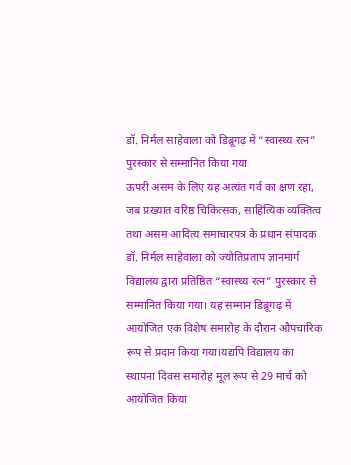डॉ. निर्मल साहेवाला को डिब्रूगढ़ में “स्वास्थ्य रत्न” पुरस्कार से सम्मानित किया गया
ऊपरी असम के लिए यह अत्यंत गर्व का क्षण रहा, जब प्रख्यात वरिष्ठ चिकित्सक, साहित्यिक व्यक्तित्व तथा असम आदित्य समाचारपत्र के प्रधान संपादक डॉ. निर्मल साहेवाला को ज्योतिप्रताप ज्ञानमार्ग विद्यालय द्वारा प्रतिष्ठित “स्वास्थ्य रत्न” पुरस्कार से सम्मानित किया गया। यह सम्मान डिब्रूगढ़ में आयोजित एक विशेष समारोह के दौरान औपचारिक रूप से प्रदान किया गया।यद्यपि विद्यालय का स्थापना दिवस समारोह मूल रूप से 29 मार्च को आयोजित किया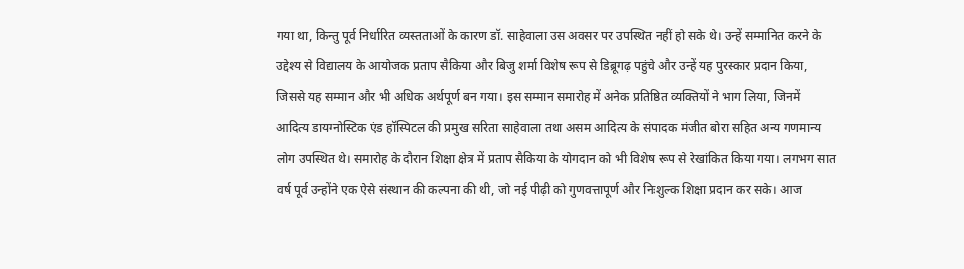गया था, किन्तु पूर्व निर्धारित व्यस्तताओं के कारण डॉ. साहेवाला उस अवसर पर उपस्थित नहीं हो सके थे। उन्हें सम्मानित करने के उद्देश्य से विद्यालय के आयोजक प्रताप सैकिया और बिजु शर्मा विशेष रूप से डिब्रूगढ़ पहुंचे और उन्हें यह पुरस्कार प्रदान किया, जिससे यह सम्मान और भी अधिक अर्थपूर्ण बन गया। इस सम्मान समारोह में अनेक प्रतिष्ठित व्यक्तियों ने भाग लिया, जिनमें आदित्य डायग्नोस्टिक एंड हॉस्पिटल की प्रमुख सरिता साहेवाला तथा असम आदित्य के संपादक मंजीत बोरा सहित अन्य गणमान्य लोग उपस्थित थे। समारोह के दौरान शिक्षा क्षेत्र में प्रताप सैकिया के योगदान को भी विशेष रूप से रेखांकित किया गया। लगभग सात वर्ष पूर्व उन्होंने एक ऐसे संस्थान की कल्पना की थी, जो नई पीढ़ी को गुणवत्तापूर्ण और निःशुल्क शिक्षा प्रदान कर सके। आज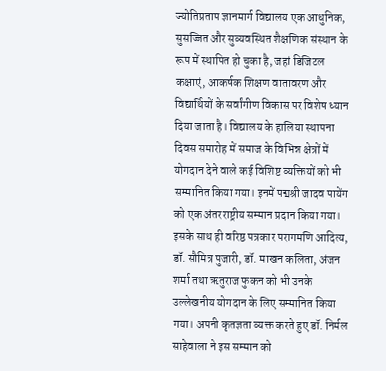ज्योतिप्रताप ज्ञानमार्ग विद्यालय एक आधुनिक, सुसज्जित और सुव्यवस्थित शैक्षणिक संस्थान के रूप में स्थापित हो चुका है, जहां डिजिटल कक्षाएं, आकर्षक शिक्षण वातावरण और विद्यार्थियों के सर्वांगीण विकास पर विशेष ध्यान दिया जाता है। विद्यालय के हालिया स्थापना दिवस समारोह में समाज के विभिन्न क्षेत्रों में योगदान देने वाले कई विशिष्ट व्यक्तियों को भी सम्मानित किया गया। इनमें पद्मश्री जादव पायेंग को एक अंतरराष्ट्रीय सम्मान प्रदान किया गया। इसके साथ ही वरिष्ठ पत्रकार परागमणि आदित्य, डॉ. सौमित्र पुजारी, डॉ. माखन कलिता, अंजन शर्मा तथा ऋतुराज फुकन को भी उनके उल्लेखनीय योगदान के लिए सम्मानित किया गया। अपनी कृतज्ञता व्यक्त करते हुए डॉ. निर्मल साहेवाला ने इस सम्मान को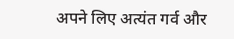अपने लिए अत्यंत गर्व और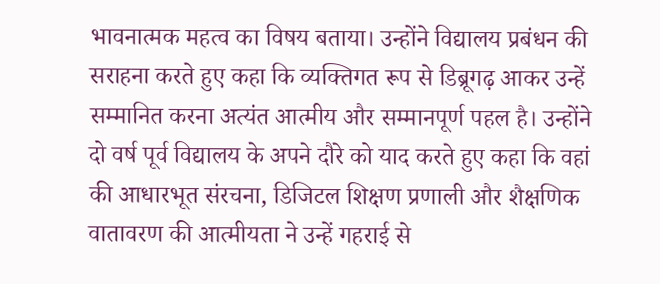भावनात्मक महत्व का विषय बताया। उन्होंने विद्यालय प्रबंधन की सराहना करते हुए कहा कि व्यक्तिगत रूप से डिब्रूगढ़ आकर उन्हें सम्मानित करना अत्यंत आत्मीय और सम्मानपूर्ण पहल है। उन्होंने दो वर्ष पूर्व विद्यालय के अपने दौरे को याद करते हुए कहा कि वहां की आधारभूत संरचना, डिजिटल शिक्षण प्रणाली और शैक्षणिक वातावरण की आत्मीयता ने उन्हें गहराई से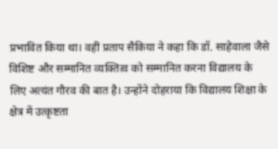प्रभावित किया था। वहीं प्रताप सैकिया ने कहा कि डॉ. साहेवाला जैसे विशिष्ट और सम्मानित व्यक्तित्व को सम्मानित करना विद्यालय के लिए अत्यंत गौरव की बात है। उन्होंने दोहराया कि विद्यालय शिक्षा के क्षेत्र में उत्कृष्टता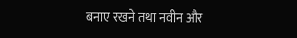बनाए रखने तथा नवीन और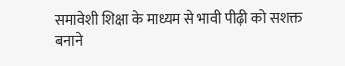समावेशी शिक्षा के माध्यम से भावी पीढ़ी को सशक्त बनाने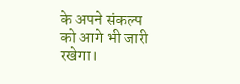के अपने संकल्प को आगे भी जारी रखेगा।